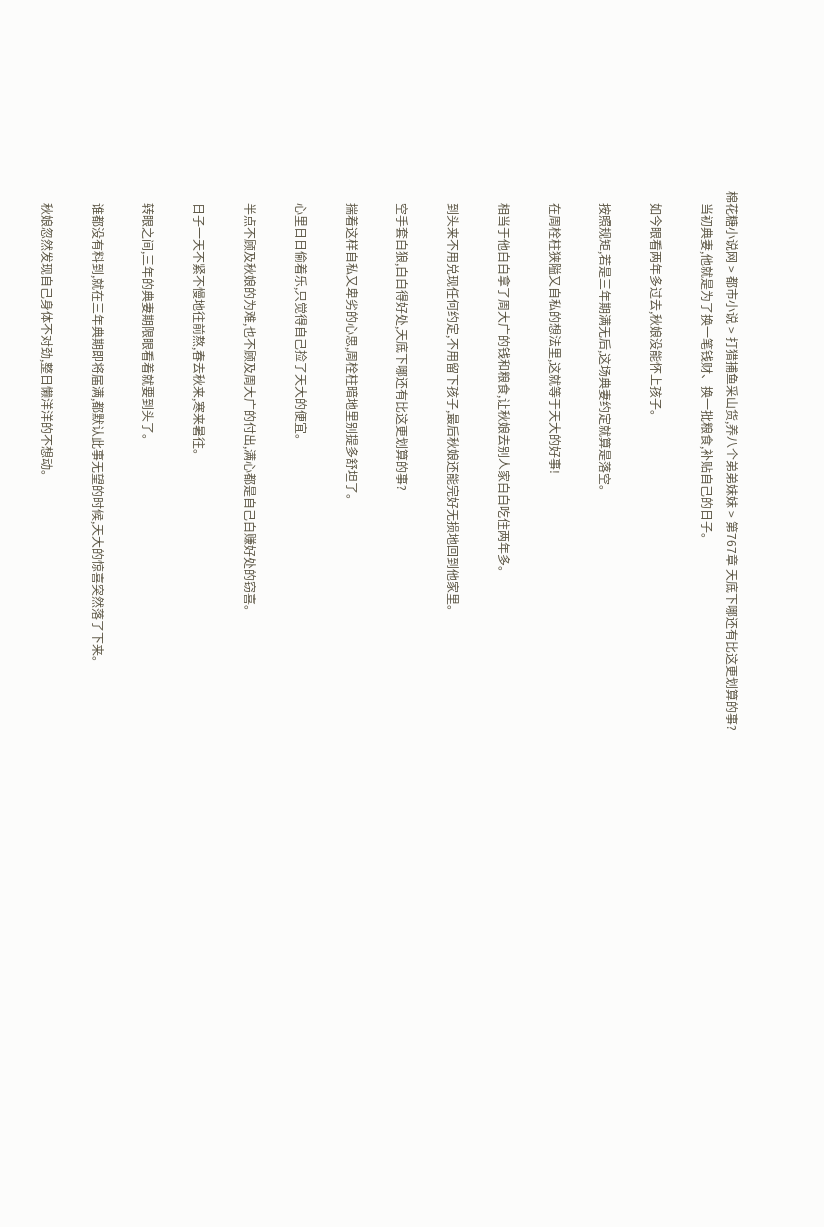棉花糖小说网 > 都市小说 > 打猎捕鱼采山货,养八个弟弟妹妹 > 第767章 天底下哪还有比这更划算的事?
    当初典妻,他就是为了换一笔钱财、换一批粮食,补贴自己的日子。

    如今眼看两年多过去,秋娘没能怀上孩子。

    按照规矩,若是三年期满无后,这场典妻约定就算是落空。

    在周栓柱狭隘又自私的想法里,这就等于天大的好事!

    相当于他白白拿了周大广的钱和粮食,让秋娘去别人家白白吃住两年多。

    到头来不用兑现任何约定,不用留下孩子,最后秋娘还能完好无损地回到他家里。

    空手套白狼,白白得好处,天底下哪还有比这更划算的事?

    揣着这样自私又卑劣的心思,周栓柱暗地里别提多舒坦了。

    心里日日偷着乐,只觉得自己捡了天大的便宜。

    半点不顾及秋娘的为难,也不顾及周大广的付出,满心都是自己白赚好处的窃喜。

    日子一天不紧不慢地往前熬,春去秋来,寒来暑往。

    转眼之间,三年的典妻期限眼看着就要到头了。

    谁都没有料到,就在三年典期即将届满,都默认此事无望的时候,天大的惊喜突然落了下来。

    秋娘忽然发现自己身体不对劲,整日懒洋洋的不想动。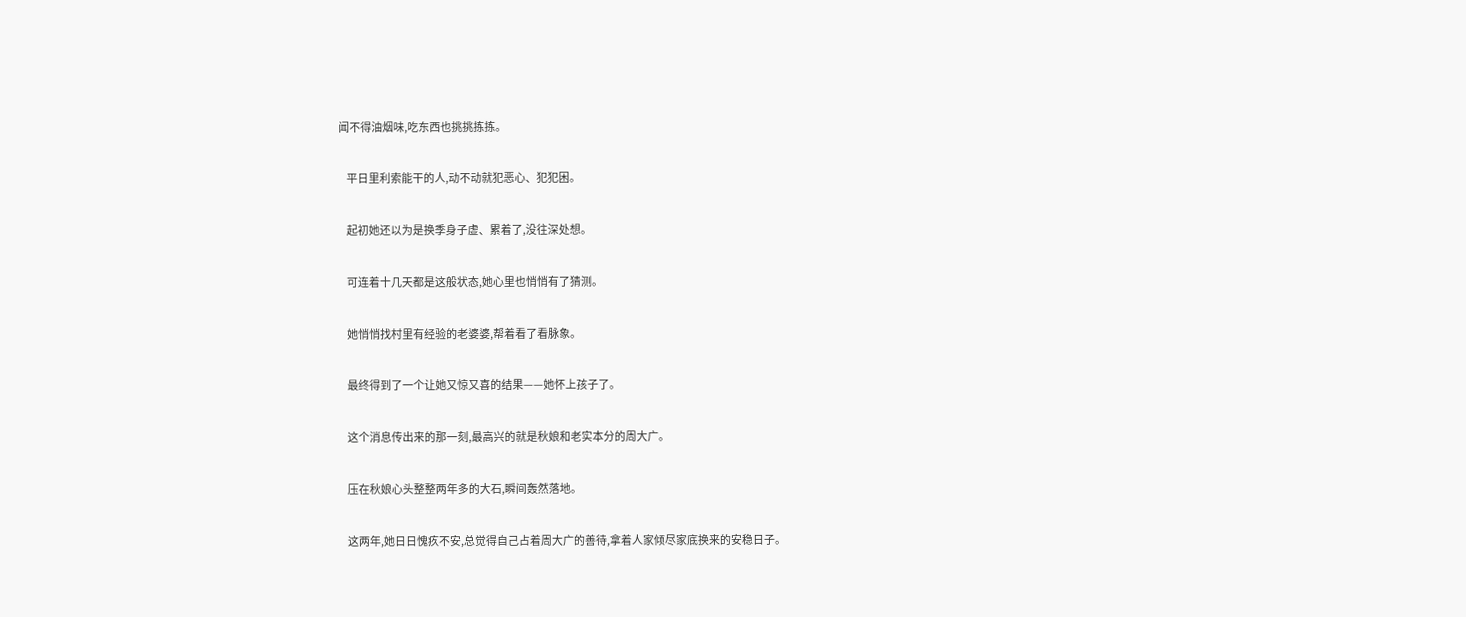闻不得油烟味,吃东西也挑挑拣拣。

    平日里利索能干的人,动不动就犯恶心、犯犯困。

    起初她还以为是换季身子虚、累着了,没往深处想。

    可连着十几天都是这般状态,她心里也悄悄有了猜测。

    她悄悄找村里有经验的老婆婆,帮着看了看脉象。

    最终得到了一个让她又惊又喜的结果——她怀上孩子了。

    这个消息传出来的那一刻,最高兴的就是秋娘和老实本分的周大广。

    压在秋娘心头整整两年多的大石,瞬间轰然落地。

    这两年,她日日愧疚不安,总觉得自己占着周大广的善待,拿着人家倾尽家底换来的安稳日子。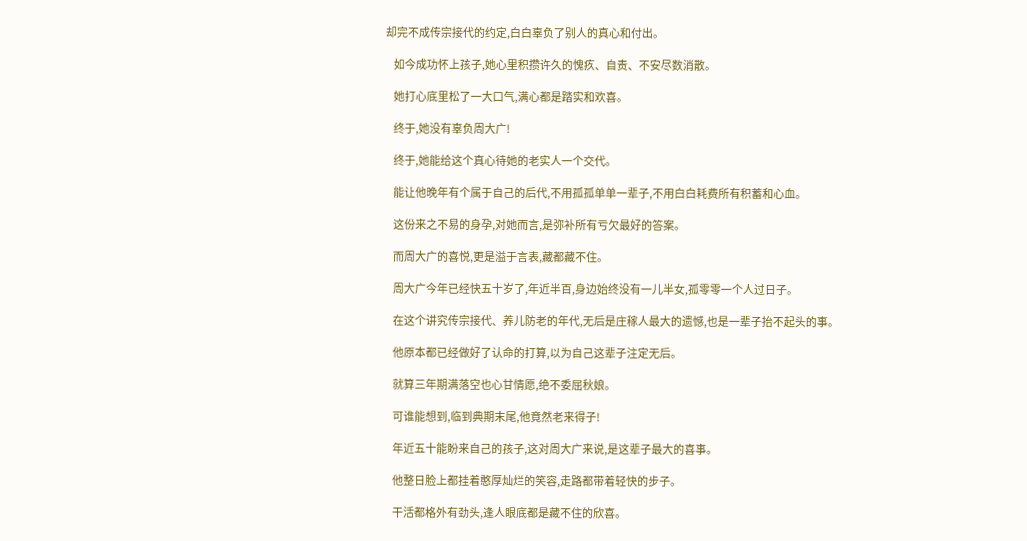却完不成传宗接代的约定,白白辜负了别人的真心和付出。

    如今成功怀上孩子,她心里积攒许久的愧疚、自责、不安尽数消散。

    她打心底里松了一大口气,满心都是踏实和欢喜。

    终于,她没有辜负周大广!

    终于,她能给这个真心待她的老实人一个交代。

    能让他晚年有个属于自己的后代,不用孤孤单单一辈子,不用白白耗费所有积蓄和心血。

    这份来之不易的身孕,对她而言,是弥补所有亏欠最好的答案。

    而周大广的喜悦,更是溢于言表,藏都藏不住。

    周大广今年已经快五十岁了,年近半百,身边始终没有一儿半女,孤零零一个人过日子。

    在这个讲究传宗接代、养儿防老的年代,无后是庄稼人最大的遗憾,也是一辈子抬不起头的事。

    他原本都已经做好了认命的打算,以为自己这辈子注定无后。

    就算三年期满落空也心甘情愿,绝不委屈秋娘。

    可谁能想到,临到典期末尾,他竟然老来得子!

    年近五十能盼来自己的孩子,这对周大广来说,是这辈子最大的喜事。

    他整日脸上都挂着憨厚灿烂的笑容,走路都带着轻快的步子。

    干活都格外有劲头,逢人眼底都是藏不住的欣喜。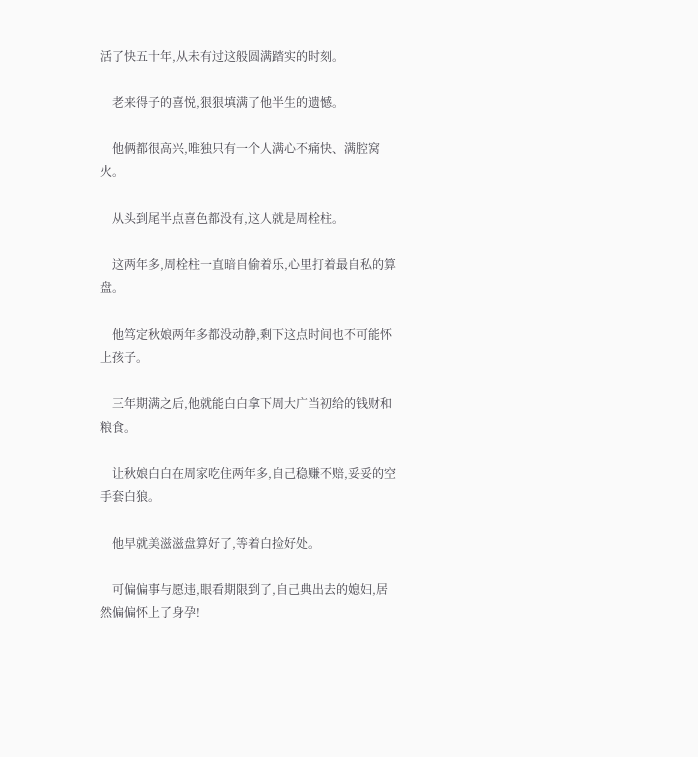活了快五十年,从未有过这般圆满踏实的时刻。

    老来得子的喜悦,狠狠填满了他半生的遗憾。

    他俩都很高兴,唯独只有一个人满心不痛快、满腔窝火。

    从头到尾半点喜色都没有,这人就是周栓柱。

    这两年多,周栓柱一直暗自偷着乐,心里打着最自私的算盘。

    他笃定秋娘两年多都没动静,剩下这点时间也不可能怀上孩子。

    三年期满之后,他就能白白拿下周大广当初给的钱财和粮食。

    让秋娘白白在周家吃住两年多,自己稳赚不赔,妥妥的空手套白狼。

    他早就美滋滋盘算好了,等着白捡好处。

    可偏偏事与愿违,眼看期限到了,自己典出去的媳妇,居然偏偏怀上了身孕!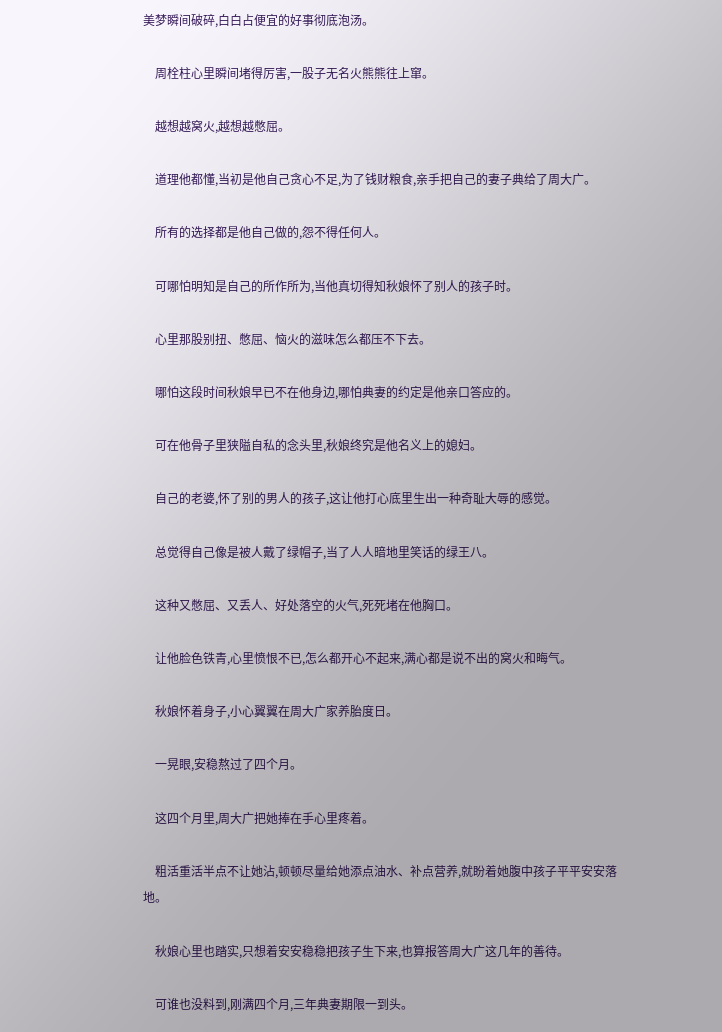美梦瞬间破碎,白白占便宜的好事彻底泡汤。

    周栓柱心里瞬间堵得厉害,一股子无名火熊熊往上窜。

    越想越窝火,越想越憋屈。

    道理他都懂,当初是他自己贪心不足,为了钱财粮食,亲手把自己的妻子典给了周大广。

    所有的选择都是他自己做的,怨不得任何人。

    可哪怕明知是自己的所作所为,当他真切得知秋娘怀了别人的孩子时。

    心里那股别扭、憋屈、恼火的滋味怎么都压不下去。

    哪怕这段时间秋娘早已不在他身边,哪怕典妻的约定是他亲口答应的。

    可在他骨子里狭隘自私的念头里,秋娘终究是他名义上的媳妇。

    自己的老婆,怀了别的男人的孩子,这让他打心底里生出一种奇耻大辱的感觉。

    总觉得自己像是被人戴了绿帽子,当了人人暗地里笑话的绿王八。

    这种又憋屈、又丢人、好处落空的火气,死死堵在他胸口。

    让他脸色铁青,心里愤恨不已,怎么都开心不起来,满心都是说不出的窝火和晦气。

    秋娘怀着身子,小心翼翼在周大广家养胎度日。

    一晃眼,安稳熬过了四个月。

    这四个月里,周大广把她捧在手心里疼着。

    粗活重活半点不让她沾,顿顿尽量给她添点油水、补点营养,就盼着她腹中孩子平平安安落地。

    秋娘心里也踏实,只想着安安稳稳把孩子生下来,也算报答周大广这几年的善待。

    可谁也没料到,刚满四个月,三年典妻期限一到头。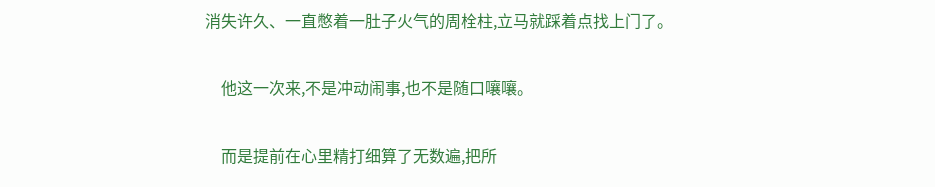消失许久、一直憋着一肚子火气的周栓柱,立马就踩着点找上门了。

    他这一次来,不是冲动闹事,也不是随口嚷嚷。

    而是提前在心里精打细算了无数遍,把所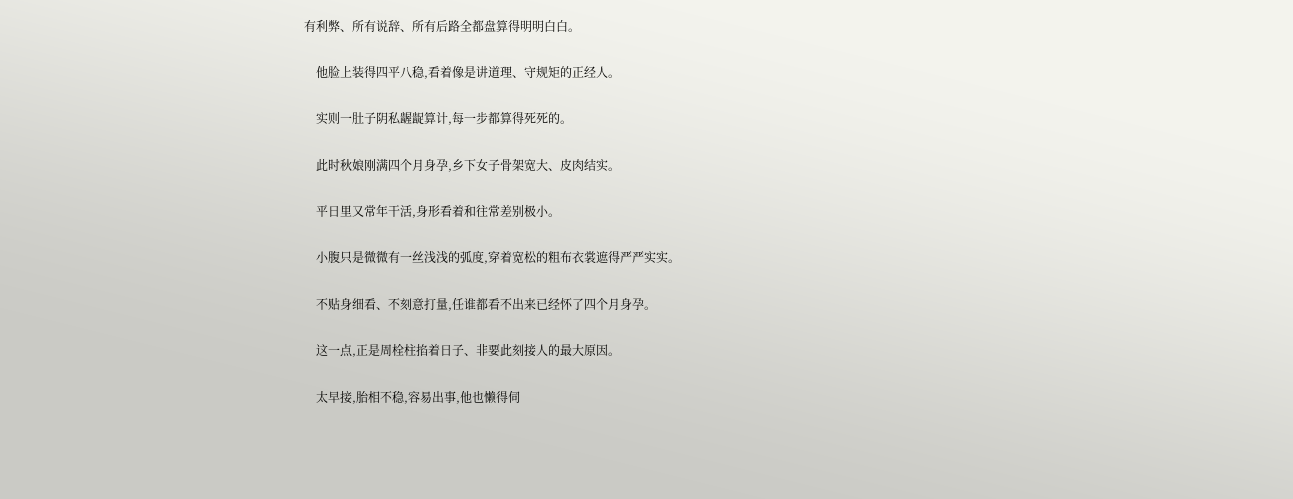有利弊、所有说辞、所有后路全都盘算得明明白白。

    他脸上装得四平八稳,看着像是讲道理、守规矩的正经人。

    实则一肚子阴私龌龊算计,每一步都算得死死的。

    此时秋娘刚满四个月身孕,乡下女子骨架宽大、皮肉结实。

    平日里又常年干活,身形看着和往常差别极小。

    小腹只是微微有一丝浅浅的弧度,穿着宽松的粗布衣裳遮得严严实实。

    不贴身细看、不刻意打量,任谁都看不出来已经怀了四个月身孕。

    这一点,正是周栓柱掐着日子、非要此刻接人的最大原因。

    太早接,胎相不稳,容易出事,他也懒得伺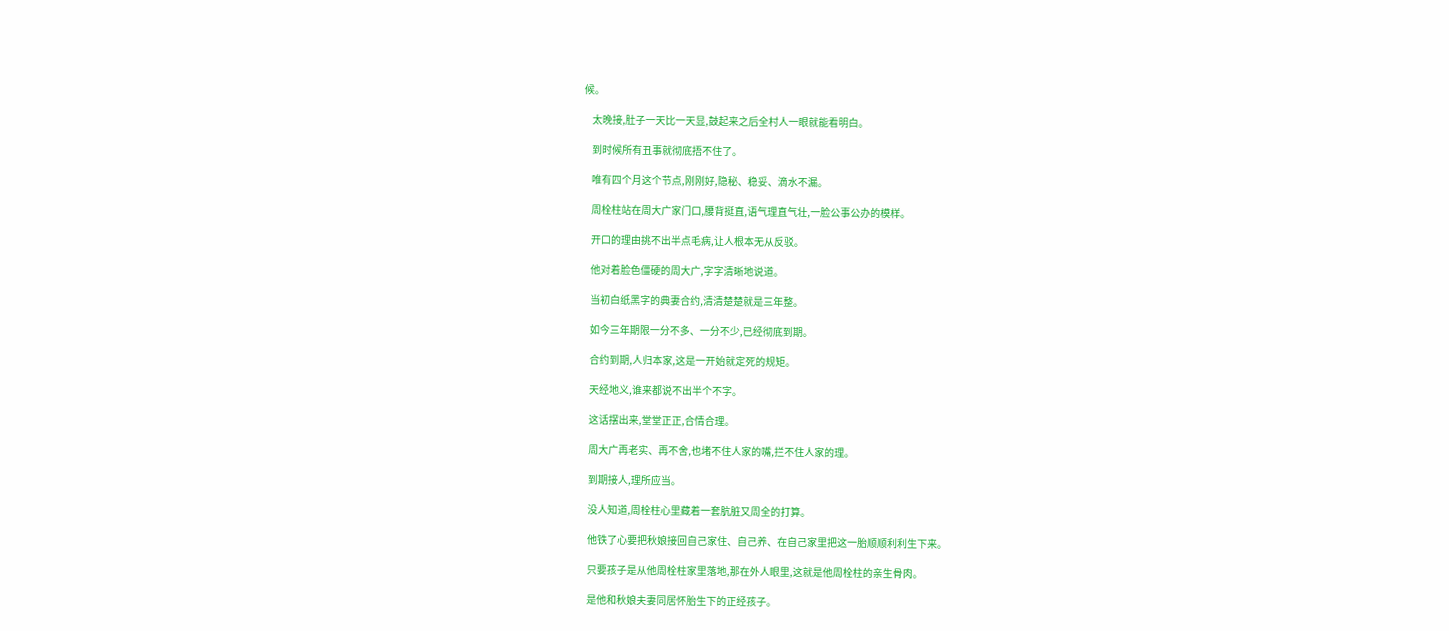候。

    太晚接,肚子一天比一天显,鼓起来之后全村人一眼就能看明白。

    到时候所有丑事就彻底捂不住了。

    唯有四个月这个节点,刚刚好,隐秘、稳妥、滴水不漏。

    周栓柱站在周大广家门口,腰背挺直,语气理直气壮,一脸公事公办的模样。

    开口的理由挑不出半点毛病,让人根本无从反驳。

    他对着脸色僵硬的周大广,字字清晰地说道。

    当初白纸黑字的典妻合约,清清楚楚就是三年整。

    如今三年期限一分不多、一分不少,已经彻底到期。

    合约到期,人归本家,这是一开始就定死的规矩。

    天经地义,谁来都说不出半个不字。

    这话摆出来,堂堂正正,合情合理。

    周大广再老实、再不舍,也堵不住人家的嘴,拦不住人家的理。

    到期接人,理所应当。

    没人知道,周栓柱心里藏着一套肮脏又周全的打算。

    他铁了心要把秋娘接回自己家住、自己养、在自己家里把这一胎顺顺利利生下来。

    只要孩子是从他周栓柱家里落地,那在外人眼里,这就是他周栓柱的亲生骨肉。

    是他和秋娘夫妻同居怀胎生下的正经孩子。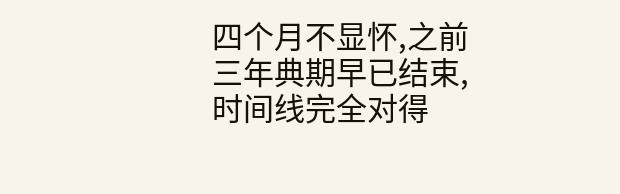四个月不显怀,之前三年典期早已结束,时间线完全对得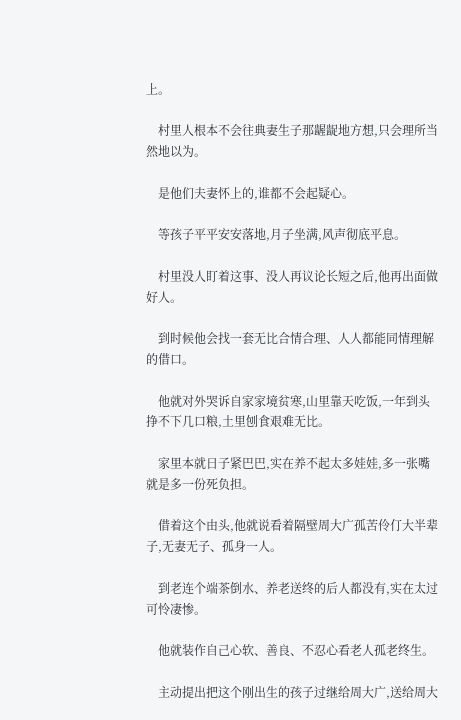上。

    村里人根本不会往典妻生子那龌龊地方想,只会理所当然地以为。

    是他们夫妻怀上的,谁都不会起疑心。

    等孩子平平安安落地,月子坐满,风声彻底平息。

    村里没人盯着这事、没人再议论长短之后,他再出面做好人。

    到时候他会找一套无比合情合理、人人都能同情理解的借口。

    他就对外哭诉自家家境贫寒,山里靠天吃饭,一年到头挣不下几口粮,土里刨食艰难无比。

    家里本就日子紧巴巴,实在养不起太多娃娃,多一张嘴就是多一份死负担。

    借着这个由头,他就说看着隔壁周大广孤苦伶仃大半辈子,无妻无子、孤身一人。

    到老连个端茶倒水、养老送终的后人都没有,实在太过可怜凄惨。

    他就装作自己心软、善良、不忍心看老人孤老终生。

    主动提出把这个刚出生的孩子过继给周大广,送给周大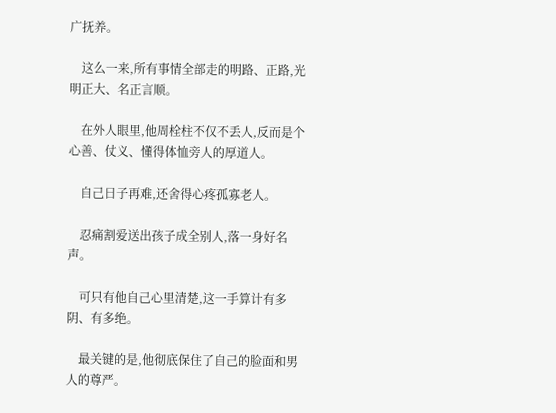广抚养。

    这么一来,所有事情全部走的明路、正路,光明正大、名正言顺。

    在外人眼里,他周栓柱不仅不丢人,反而是个心善、仗义、懂得体恤旁人的厚道人。

    自己日子再难,还舍得心疼孤寡老人。

    忍痛割爱送出孩子成全别人,落一身好名声。

    可只有他自己心里清楚,这一手算计有多阴、有多绝。

    最关键的是,他彻底保住了自己的脸面和男人的尊严。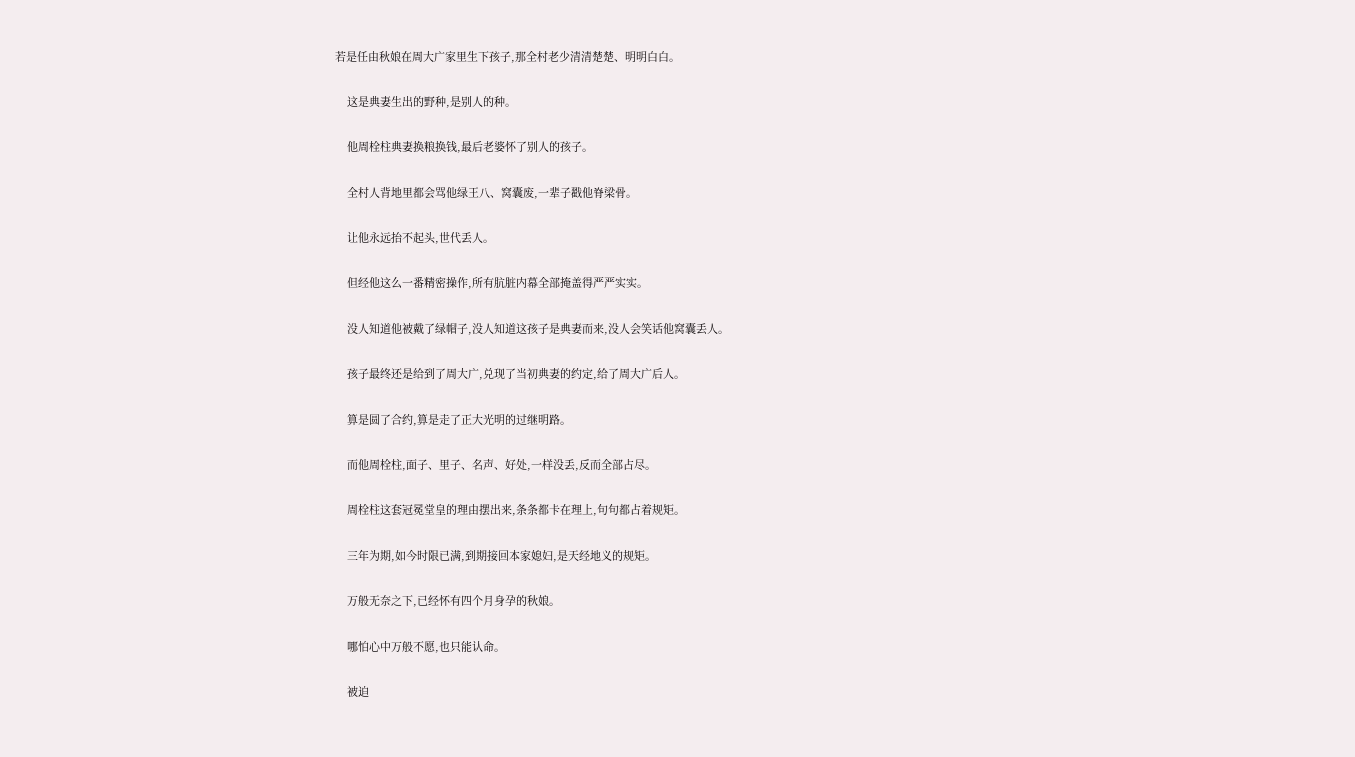若是任由秋娘在周大广家里生下孩子,那全村老少清清楚楚、明明白白。

    这是典妻生出的野种,是别人的种。

    他周栓柱典妻换粮换钱,最后老婆怀了别人的孩子。

    全村人背地里都会骂他绿王八、窝囊废,一辈子戳他脊梁骨。

    让他永远抬不起头,世代丢人。

    但经他这么一番精密操作,所有肮脏内幕全部掩盖得严严实实。

    没人知道他被戴了绿帽子,没人知道这孩子是典妻而来,没人会笑话他窝囊丢人。

    孩子最终还是给到了周大广,兑现了当初典妻的约定,给了周大广后人。

    算是圆了合约,算是走了正大光明的过继明路。

    而他周栓柱,面子、里子、名声、好处,一样没丢,反而全部占尽。

    周栓柱这套冠冕堂皇的理由摆出来,条条都卡在理上,句句都占着规矩。

    三年为期,如今时限已满,到期接回本家媳妇,是天经地义的规矩。

    万般无奈之下,已经怀有四个月身孕的秋娘。

    哪怕心中万般不愿,也只能认命。

    被迫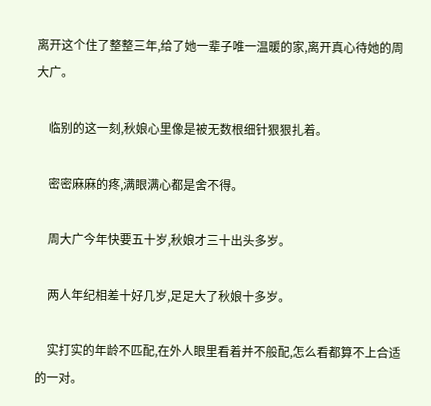离开这个住了整整三年,给了她一辈子唯一温暖的家,离开真心待她的周大广。

    临别的这一刻,秋娘心里像是被无数根细针狠狠扎着。

    密密麻麻的疼,满眼满心都是舍不得。

    周大广今年快要五十岁,秋娘才三十出头多岁。

    两人年纪相差十好几岁,足足大了秋娘十多岁。

    实打实的年龄不匹配,在外人眼里看着并不般配,怎么看都算不上合适的一对。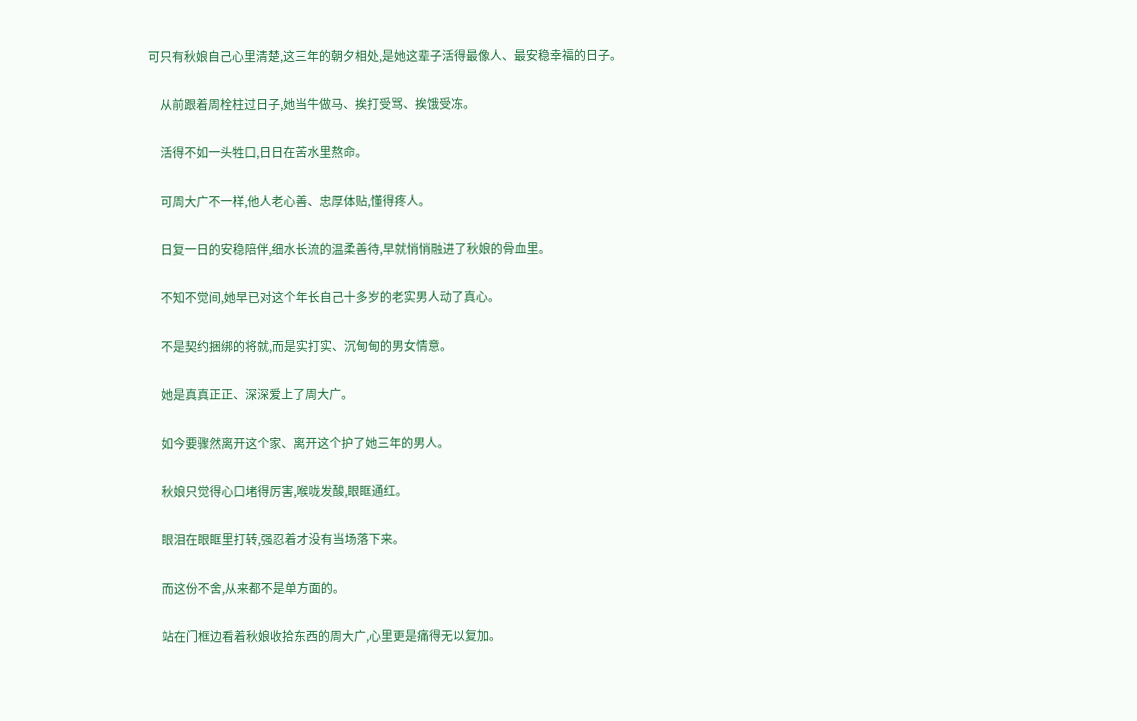可只有秋娘自己心里清楚,这三年的朝夕相处,是她这辈子活得最像人、最安稳幸福的日子。

    从前跟着周栓柱过日子,她当牛做马、挨打受骂、挨饿受冻。

    活得不如一头牲口,日日在苦水里熬命。

    可周大广不一样,他人老心善、忠厚体贴,懂得疼人。

    日复一日的安稳陪伴,细水长流的温柔善待,早就悄悄融进了秋娘的骨血里。

    不知不觉间,她早已对这个年长自己十多岁的老实男人动了真心。

    不是契约捆绑的将就,而是实打实、沉甸甸的男女情意。

    她是真真正正、深深爱上了周大广。

    如今要骤然离开这个家、离开这个护了她三年的男人。

    秋娘只觉得心口堵得厉害,喉咙发酸,眼眶通红。

    眼泪在眼眶里打转,强忍着才没有当场落下来。

    而这份不舍,从来都不是单方面的。

    站在门框边看着秋娘收拾东西的周大广,心里更是痛得无以复加。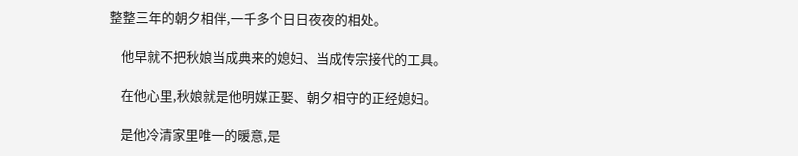整整三年的朝夕相伴,一千多个日日夜夜的相处。

    他早就不把秋娘当成典来的媳妇、当成传宗接代的工具。

    在他心里,秋娘就是他明媒正娶、朝夕相守的正经媳妇。

    是他冷清家里唯一的暖意,是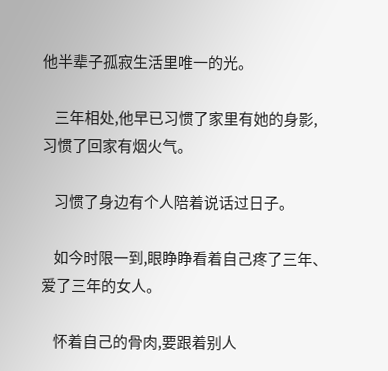他半辈子孤寂生活里唯一的光。

    三年相处,他早已习惯了家里有她的身影,习惯了回家有烟火气。

    习惯了身边有个人陪着说话过日子。

    如今时限一到,眼睁睁看着自己疼了三年、爱了三年的女人。

    怀着自己的骨肉,要跟着别人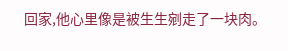回家,他心里像是被生生剜走了一块肉。